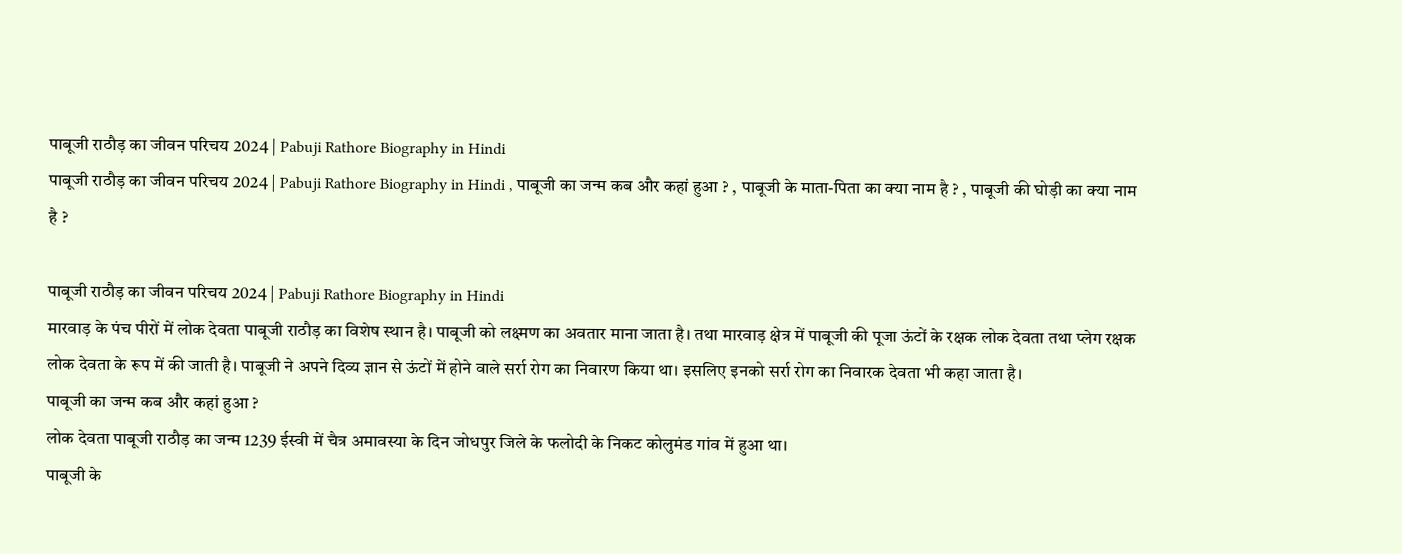पाबूजी राठौड़ का जीवन परिचय 2024 | Pabuji Rathore Biography in Hindi
पाबूजी राठौड़ का जीवन परिचय 2024 | Pabuji Rathore Biography in Hindi , पाबूजी का जन्म कब और कहां हुआ ? , पाबूजी के माता-पिता का क्या नाम है ? , पाबूजी की घोड़ी का क्या नाम है ?

पाबूजी राठौड़ का जीवन परिचय 2024 | Pabuji Rathore Biography in Hindi
मारवाड़ के पंच पीरों में लोक देवता पाबूजी राठौड़ का विशेष स्थान है। पाबूजी को लक्ष्मण का अवतार माना जाता है। तथा मारवाड़ क्षेत्र में पाबूजी की पूजा ऊंटों के रक्षक लोक देवता तथा प्लेग रक्षक लोक देवता के रूप में की जाती है। पाबूजी ने अपने दिव्य ज्ञान से ऊंटों में होने वाले सर्रा रोग का निवारण किया था। इसलिए इनको सर्रा रोग का निवारक देवता भी कहा जाता है।
पाबूजी का जन्म कब और कहां हुआ ?
लोक देवता पाबूजी राठौड़ का जन्म 1239 ईस्वी में चैत्र अमावस्या के दिन जोधपुर जिले के फलोदी के निकट कोलुमंड गांव में हुआ था।
पाबूजी के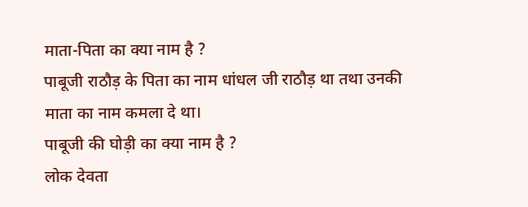माता-पिता का क्या नाम है ?
पाबूजी राठौड़ के पिता का नाम धांधल जी राठौड़ था तथा उनकी माता का नाम कमला दे था।
पाबूजी की घोड़ी का क्या नाम है ?
लोक देवता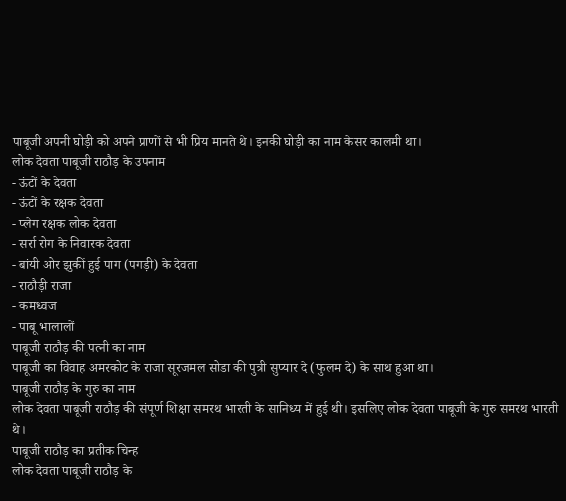पाबूजी अपनी घोड़ी को अपने प्राणों से भी प्रिय मानते थे। इनकी घोड़ी का नाम केसर कालमी था।
लोक देवता पाबूजी राठौड़ के उपनाम
- ऊंटों के देवता
- ऊंटों के रक्षक देवता
- प्लेग रक्षक लोक देवता
- सर्रा रोग के निवारक देवता
- बांयी ओर झुकीं हुई पाग (पगड़ी) के देवता
- राठौड़ी राजा
- कमध्वज
- पाबू भालालों
पाबूजी राठौड़ की पत्नी का नाम
पाबूजी का विवाह अमरकोट के राजा सूरजमल सोडा की पुत्री सुप्यार दे (फुलम दे) के साथ हुआ था।
पाबूजी राठौड़ के गुरु का नाम
लोक देवता पाबूजी राठौड़ की संपूर्ण शिक्षा समरथ भारती के सानिध्य में हुई थी। इसलिए लोक देवता पाबूजी के गुरु समरथ भारती थे।
पाबूजी राठौड़ का प्रतीक चिन्ह
लोक देवता पाबूजी राठौड़ के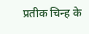प्रतीक चिन्ह के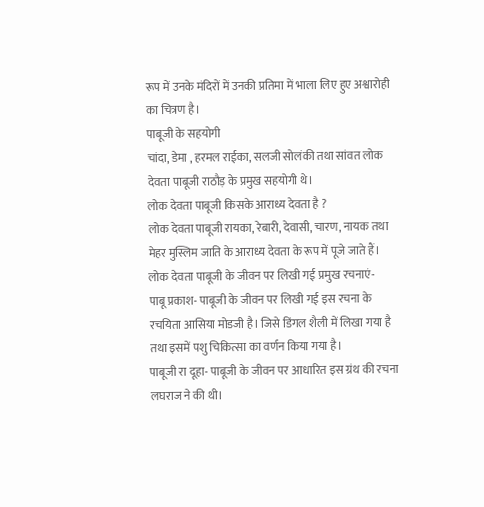रूप में उनके मंदिरों में उनकी प्रतिमा में भाला लिए हुए अश्वारोही का चित्रण है।
पाबूजी के सहयोगी
चांदा, डेमा , हरमल राईका, सलजी सोलंकी तथा सांवत लोक देवता पाबूजी राठौड़ के प्रमुख सहयोगी थे।
लोक देवता पाबूजी किसके आराध्य देवता है ?
लोक देवता पाबूजी रायका, रेबारी, देवासी, चारण, नायक तथा मेहर मुस्लिम जाति के आराध्य देवता के रूप में पूजे जाते हैं।
लोक देवता पाबूजी के जीवन पर लिखी गई प्रमुख रचनाएं-
पाबू प्रकाश- पाबूजी के जीवन पर लिखी गई इस रचना के रचयिता आसिया मोडजी है। जिसे डिंगल शैली में लिखा गया है तथा इसमें पशु चिकित्सा का वर्णन किया गया है।
पाबूजी रा दूहा- पाबूजी के जीवन पर आधारित इस ग्रंथ की रचना लघराज ने की थी।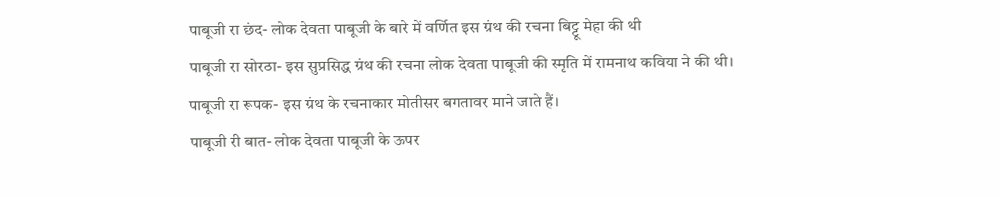पाबूजी रा छंद- लोक देवता पाबूजी के बारे में वर्णित इस ग्रंथ की रचना बिट्टू मेहा की थी
पाबूजी रा सोरठा- इस सुप्रसिद्ध ग्रंथ की रचना लोक देवता पाबूजी की स्मृति में रामनाथ कविया ने की थी।
पाबूजी रा रूपक- इस ग्रंथ के रचनाकार मोतीसर बगतावर माने जाते हैं।
पाबूजी री बात- लोक देवता पाबूजी के ऊपर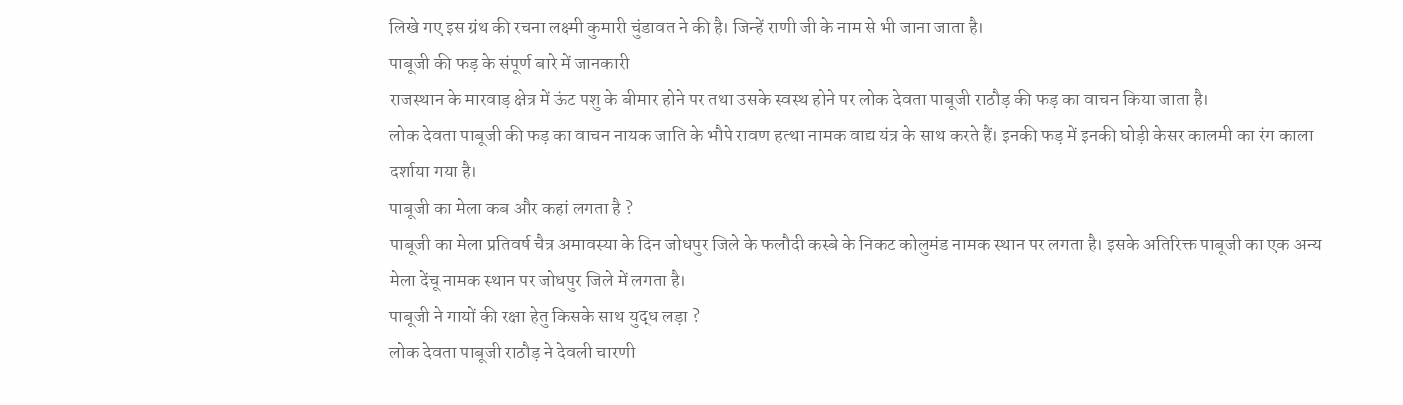लिखे गए इस ग्रंथ की रचना लक्ष्मी कुमारी चुंडावत ने की है। जिन्हें राणी जी के नाम से भी जाना जाता है।
पाबूजी की फड़ के संपूर्ण बारे में जानकारी
राजस्थान के मारवाड़ क्षेत्र में ऊंट पशु के बीमार होने पर तथा उसके स्वस्थ होने पर लोक देवता पाबूजी राठौड़ की फड़ का वाचन किया जाता है।
लोक देवता पाबूजी की फड़ का वाचन नायक जाति के भौपे रावण हत्था नामक वाद्य यंत्र के साथ करते हैं। इनकी फड़ में इनकी घोड़ी केसर कालमी का रंग काला दर्शाया गया है।
पाबूजी का मेला कब और कहां लगता है ?
पाबूजी का मेला प्रतिवर्ष चैत्र अमावस्या के दिन जोधपुर जिले के फलौदी कस्बे के निकट कोलुमंड नामक स्थान पर लगता है। इसके अतिरिक्त पाबूजी का एक अन्य मेला देंचू नामक स्थान पर जोधपुर जिले में लगता है।
पाबूजी ने गायों की रक्षा हेतु किसके साथ युद्ध लड़ा ?
लोक देवता पाबूजी राठौड़ ने देवली चारणी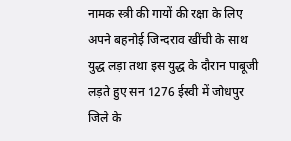नामक स्त्री की गायों की रक्षा के लिए अपने बहनोई जिन्दराव खींची के साथ युद्ध लड़ा तथा इस युद्ध के दौरान पाबूजी लड़ते हुए सन 1276 ईस्वी में जोधपुर जिले के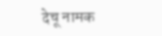देचू नामक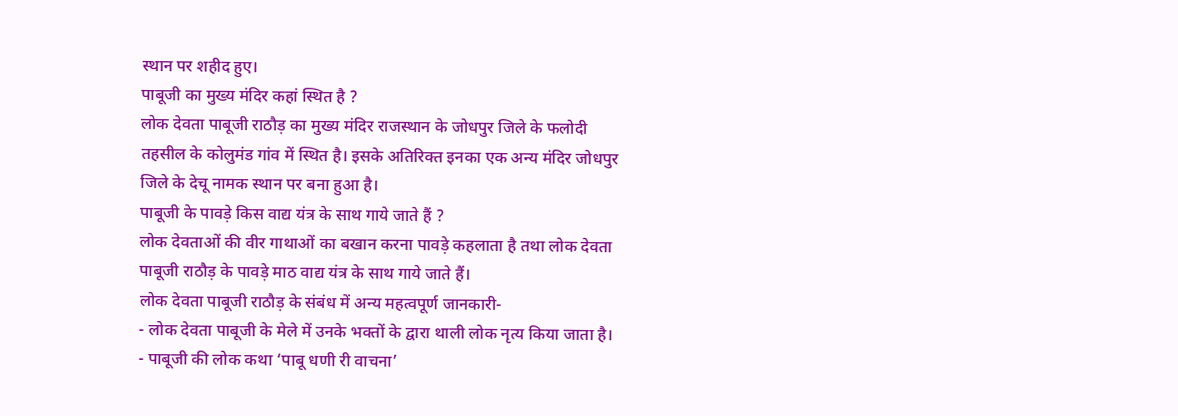स्थान पर शहीद हुए।
पाबूजी का मुख्य मंदिर कहां स्थित है ?
लोक देवता पाबूजी राठौड़ का मुख्य मंदिर राजस्थान के जोधपुर जिले के फलोदी तहसील के कोलुमंड गांव में स्थित है। इसके अतिरिक्त इनका एक अन्य मंदिर जोधपुर जिले के देचू नामक स्थान पर बना हुआ है।
पाबूजी के पावड़े किस वाद्य यंत्र के साथ गाये जाते हैं ?
लोक देवताओं की वीर गाथाओं का बखान करना पावड़े कहलाता है तथा लोक देवता पाबूजी राठौड़ के पावड़े माठ वाद्य यंत्र के साथ गाये जाते हैं।
लोक देवता पाबूजी राठौड़ के संबंध में अन्य महत्वपूर्ण जानकारी-
- लोक देवता पाबूजी के मेले में उनके भक्तों के द्वारा थाली लोक नृत्य किया जाता है।
- पाबूजी की लोक कथा ‘पाबू धणी री वाचना’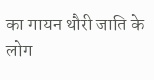का गायन थौरी जाति के लोग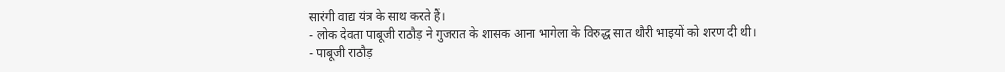सारंगी वाद्य यंत्र के साथ करते हैं।
- लोक देवता पाबूजी राठौड़ ने गुजरात के शासक आना भागेला के विरुद्ध सात थौरी भाइयों को शरण दी थी।
- पाबूजी राठौड़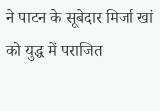ने पाटन के सूबेदार मिर्जा खां को युद्ध में पराजित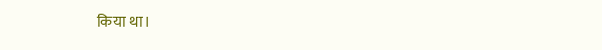किया था।